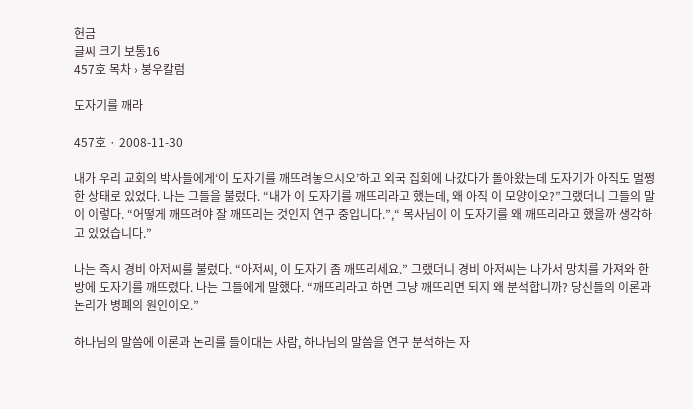헌금
글씨 크기 보통16
457호 목차 › 붕우칼럼

도자기를 깨라

457호 · 2008-11-30

내가 우리 교회의 박사들에게‘이 도자기를 깨뜨려놓으시오’하고 외국 집회에 나갔다가 돌아왔는데 도자기가 아직도 멀쩡한 상태로 있었다. 나는 그들을 불렀다. “내가 이 도자기를 깨뜨리라고 했는데, 왜 아직 이 모양이오?”그랬더니 그들의 말이 이렇다. “어떻게 깨뜨려야 잘 깨뜨리는 것인지 연구 중입니다.”,“ 목사님이 이 도자기를 왜 깨뜨리라고 했을까 생각하고 있었습니다.”

나는 즉시 경비 아저씨를 불렀다. “아저씨, 이 도자기 좀 깨뜨리세요.” 그랬더니 경비 아저씨는 나가서 망치를 가져와 한 방에 도자기를 깨뜨렸다. 나는 그들에게 말했다. “깨뜨리라고 하면 그냥 깨뜨리면 되지 왜 분석합니까? 당신들의 이론과 논리가 병폐의 원인이오.”

하나님의 말씀에 이론과 논리를 들이대는 사람, 하나님의 말씀을 연구 분석하는 자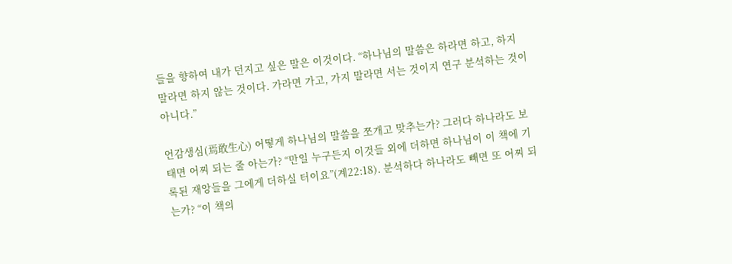들을 향하여 내가 던지고 싶은 말은 이것이다. “하나님의 말씀은 하라면 하고, 하지 말라면 하지 않는 것이다. 가라면 가고, 가지 말라면 서는 것이지 연구 분석하는 것이 아니다.”

언감생심(焉敢生心) 어떻게 하나님의 말씀을 쪼개고 맞추는가? 그러다 하나라도 보태면 어찌 되는 줄 아는가? “만일 누구든지 이것들 외에 더하면 하나님이 이 책에 기록된 재앙들을 그에게 더하실 터이요”(계22:18). 분석하다 하나라도 빼면 또 어찌 되는가? “이 책의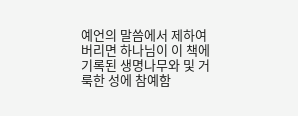예언의 말씀에서 제하여 버리면 하나님이 이 책에 기록된 생명나무와 및 거룩한 성에 참예함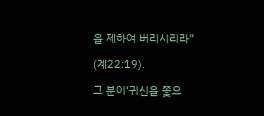을 제하여 버리시리라”

(계22:19).

그 분이‘귀신을 쫓으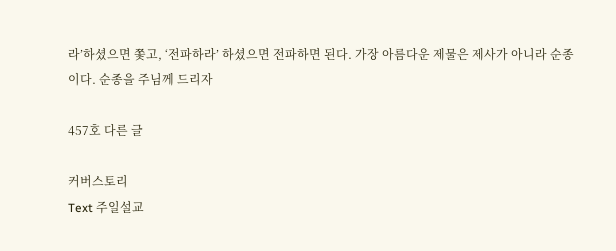라’하셨으면 쫓고, ‘전파하라’ 하셨으면 전파하면 된다. 가장 아름다운 제물은 제사가 아니라 순종이다. 순종을 주님께 드리자

457호 다른 글

커버스토리
Text 주일설교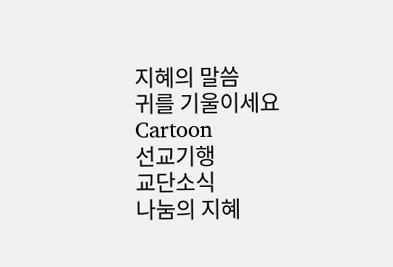지혜의 말씀
귀를 기울이세요
Cartoon
선교기행
교단소식
나눔의 지혜